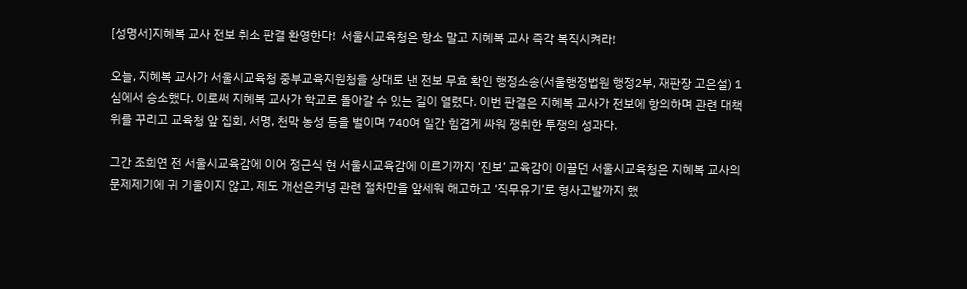[성명서]지혜복 교사 전보 취소 판결 환영한다!  서울시교육청은 항소 말고 지혜복 교사 즉각 복직시켜라!

오늘, 지혜복 교사가 서울시교육청 중부교육지원청을 상대로 낸 전보 무효 확인 행정소송(서울행정법원 행정2부, 재판장 고은설) 1심에서 승소했다. 이로써 지혜복 교사가 학교로 돌아갈 수 있는 길이 열렸다. 이번 판결은 지혜복 교사가 전보에 항의하며 관련 대책위를 꾸리고 교육청 앞 집회, 서명, 천막 농성 등을 벌이며 740여 일간 힘겹게 싸워 쟁취한 투쟁의 성과다.

그간 조희연 전 서울시교육감에 이어 정근식 현 서울시교육감에 이르기까지 ‘진보’ 교육감이 이끌던 서울시교육청은 지혜복 교사의 문제제기에 귀 기울이지 않고, 제도 개선은커녕 관련 절차만을 앞세워 해고하고 ‘직무유기’로 형사고발까지 했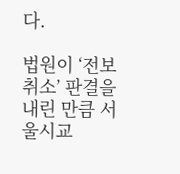다.

법원이 ‘전보 취소’ 판결을 내린 만큼 서울시교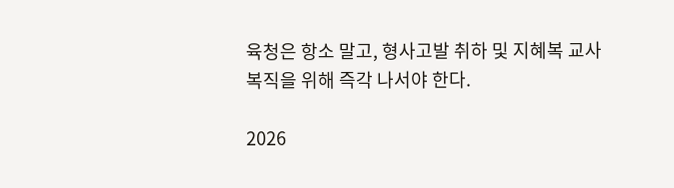육청은 항소 말고, 형사고발 취하 및 지혜복 교사 복직을 위해 즉각 나서야 한다.

2026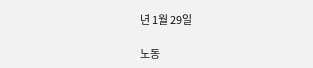년 1월 29일

노동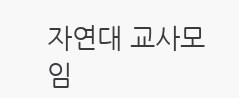자연대 교사모임